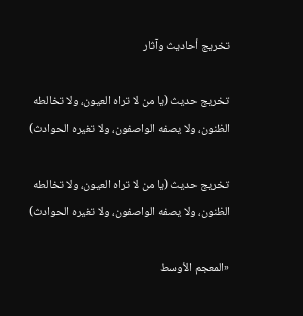تخريج أحاديث وآثار

تخريج حديث (يا ‌من ‌لا ‌تراه ‌العيون، ولا تخالطه الظنون، ولا يصفه الواصفون، ولا تغيره الحوادث)

تخريج حديث (يا ‌من ‌لا ‌تراه ‌العيون، ولا تخالطه الظنون، ولا يصفه الواصفون، ولا تغيره الحوادث)

«المعجم الأوسط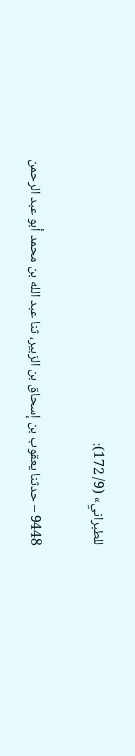للطبراني» (9/ 172):

9448 – حدثنا يعقوب بن إسحاق بن الزبير، ثنا عبد الله بن محمد أبو عبد الرحمن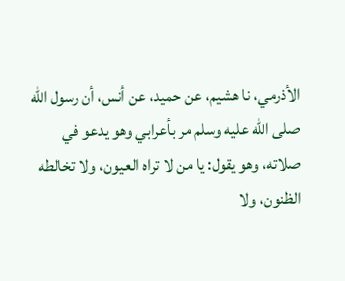الأذرمي، نا هشيم، عن حميد، عن أنس، أن رسول الله صلى الله عليه وسلم مر بأعرابي وهو يدعو في صلاته، وهو يقول: يا ‌من ‌لا ‌تراه ‌العيون، ولا تخالطه الظنون، ولا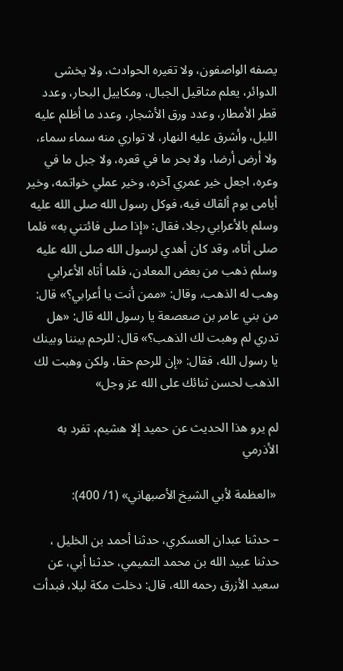يصفه الواصفون، ولا تغيره الحوادث، ولا يخشى الدوائر، يعلم مثاقيل الجبال، ومكاييل البحار، وعدد قطر الأمطار، وعدد ورق الأشجار، وعدد ما أظلم عليه الليل، وأشرق عليه النهار، لا تواري منه سماء سماء، ولا أرض أرضا، ولا بحر ما في قعره، ولا جبل ما في وعره، اجعل خير عمري آخره، وخير عملي خواتمه، وخير أيامى يوم ألقاك فيه، فوكل رسول الله صلى الله عليه وسلم بالأعرابي رجلا، فقال: «إذا صلى فائتني به» فلما صلى أتاه، وقد كان أهدي لرسول الله صلى الله عليه وسلم ذهب من بعض المعادن، فلما أتاه الأعرابي وهب له الذهب، وقال: «ممن أنت يا أعرابي؟» قال: من بني عامر بن صعصعة يا رسول الله قال: «هل تدري لم وهبت لك الذهب؟» قال: للرحم بيننا وبينك يا رسول الله، فقال: «إن للرحم حقا، ولكن وهبت لك الذهب لحسن ثنائك على الله عز وجل»

لم يرو هذا الحديث عن حميد إلا هشيم، تفرد به الأذرمي

 «العظمة لأبي الشيخ الأصبهاني» (1/ 400):

– حدثنا عبدان العسكري، حدثنا أحمد بن الخليل ، حدثنا عبيد الله بن محمد التميمي، حدثنا أبي، عن سعيد الأزرق رحمه الله، قال: دخلت مكة ليلا، فبدأت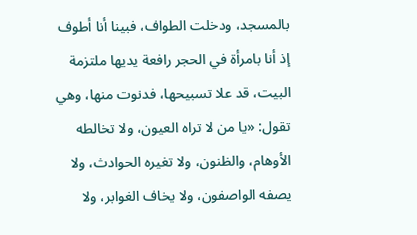بالمسجد، ودخلت الطواف، فبينا أنا أطوف إذ أنا بامرأة في الحجر رافعة يديها ملتزمة البيت، قد علا تسبيحها، فدنوت منها، وهي تقول: «يا ‌من ‌لا ‌تراه ‌العيون، ولا تخالطه الأوهام، والظنون، ولا تغيره الحوادث، ولا يصفه الواصفون، ولا يخاف الغوابر، ولا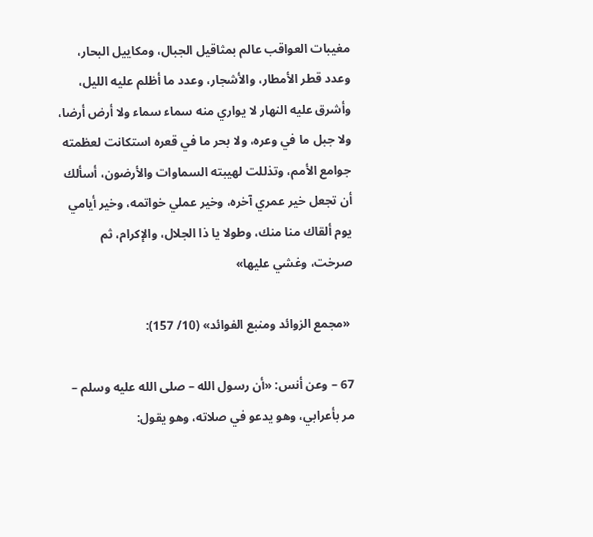مغيبات العواقب عالم بمثاقيل الجبال، ومكاييل البحار، وعدد قطر الأمطار، والأشجار، وعدد ما أظلم عليه الليل، وأشرق عليه النهار لا يواري منه سماء سماء ولا أرض أرضا، ولا جبل ما في وعره، ولا بحر ما في قعره استكانت لعظمته جوامع الأمم، وتذللت لهيبته السماوات والأرضون، أسألك أن تجعل خير عمري آخره، وخير عملي خواتمه، وخير أيامي يوم ألقاك منا منك، وطولا يا ذا الجلال، والإكرام، ثم صرخت، وغشي عليها»

 «مجمع الزوائد ومنبع الفوائد» (10/ 157):

67 – وعن أنس: «أن رسول الله – صلى الله عليه وسلم – مر بأعرابي، وهو يدعو في صلاته، وهو يقول: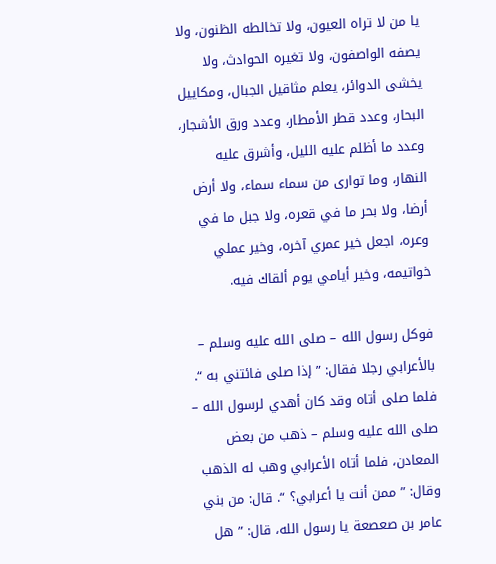يا ‌من ‌لا ‌تراه ‌العيون، ولا تخالطه الظنون، ولا يصفه الواصفون، ولا تغيره الحوادث، ولا يخشى الدوائر، يعلم مثاقيل الجبال، ومكاييل البحار، وعدد قطر الأمطار، وعدد ورق الأشجار، وعدد ما أظلم عليه الليل، وأشرق عليه النهار، وما توارى من سماء سماء، ولا أرض أرضا، ولا بحر ما في قعره، ولا جبل ما في وعره، اجعل خير عمري آخره، وخير عملي خواتيمه، وخير أيامي يوم ألقاك فيه.

فوكل رسول الله – صلى الله عليه وسلم – بالأعرابي رجلا فقال: ” إذا صلى فائتني به “. فلما صلى أتاه وقد كان أهدي لرسول الله – صلى الله عليه وسلم – ذهب من بعض المعادن، فلما أتاه الأعرابي وهب له الذهب وقال: ” ممن أنت يا أعرابي؟ “. قال: من بني عامر بن صعصعة يا رسول الله، قال: ” هل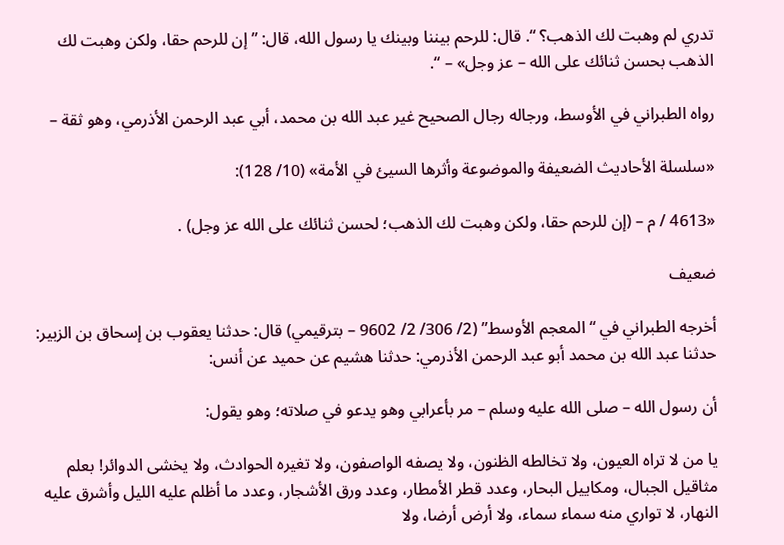تدري لم وهبت لك الذهب؟ “. قال: للرحم بيننا وبينك يا رسول الله، قال: ” إن للرحم حقا، ولكن وهبت لك الذهب بحسن ثنائك على الله – عز وجل» – “.

رواه الطبراني في الأوسط، ورجاله رجال الصحيح غير عبد الله بن محمد، أبي عبد الرحمن الأذرمي، وهو ثقة ‌‌–

«سلسلة الأحاديث الضعيفة والموضوعة وأثرها السيئ في الأمة» (10/ 128):

«4613 / م – (إن للرحم حقا، ولكن وهبت لك الذهب؛ لحسن ثنائك على الله عز وجل) .

ضعيف

أخرجه الطبراني في “المعجم الأوسط” (2/ 306/ 2/ 9602 – بترقيمي) قال: حدثنا يعقوب بن إسحاق بن الزبير: حدثنا عبد الله بن محمد أبو عبد الرحمن الأذرمي: حدثنا هشيم عن حميد عن أنس:

أن رسول الله – صلى الله عليه وسلم – مر بأعرابي وهو يدعو في صلاته؛ وهو يقول:

يا ‌من ‌لا ‌تراه ‌العيون، ولا تخالطه الظنون، ولا يصفه الواصفون، ولا تغيره الحوادث، ولا يخشى الدوائر! بعلم مثاقيل الجبال، ومكاييل البحار، وعدد قطر الأمطار، وعدد ورق الأشجار، وعدد ما أظلم عليه الليل وأشرق عليه النهار، لا تواري منه سماء سماء، ولا أرض أرضا، ولا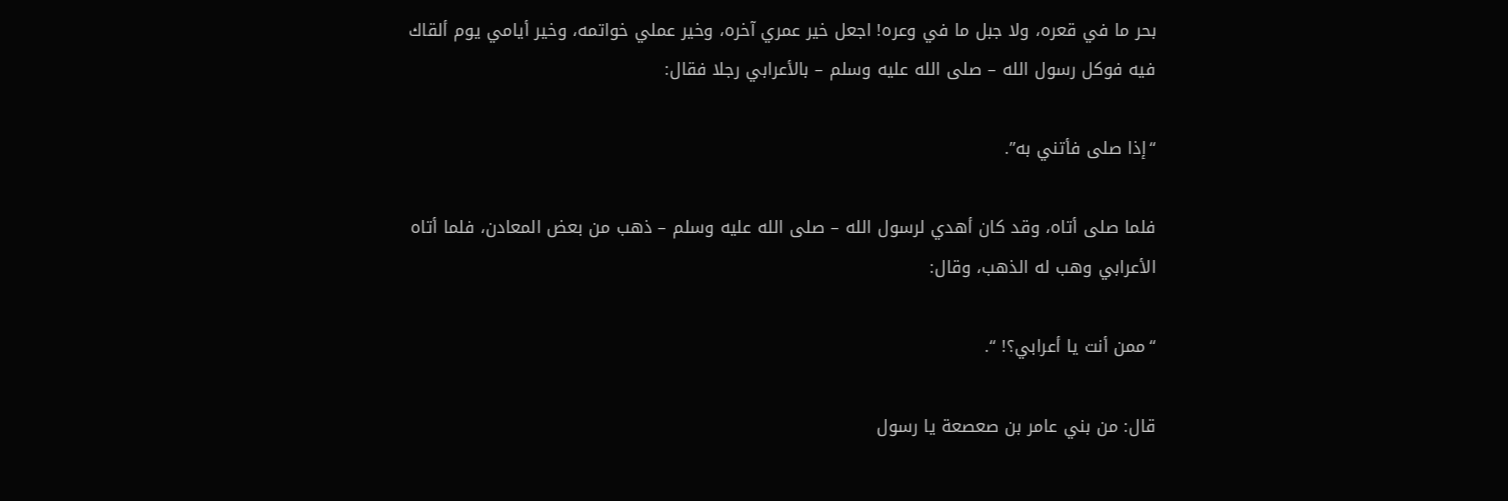بحر ما في قعره، ولا جبل ما في وعره! اجعل خير عمري آخره، وخير عملي خواتمه، وخير أيامي يوم ألقاك فيه فوكل رسول الله – صلى الله عليه وسلم – بالأعرابي رجلا فقال:

“إذا صلى فأتني به”.

فلما صلى أتاه، وقد كان أهدي لرسول الله – صلى الله عليه وسلم – ذهب من بعض المعادن، فلما أتاه الأعرابي وهب له الذهب، وقال:

“ممن أنت يا أعرابي؟! “.

قال: من بني عامر بن صعصعة يا رسول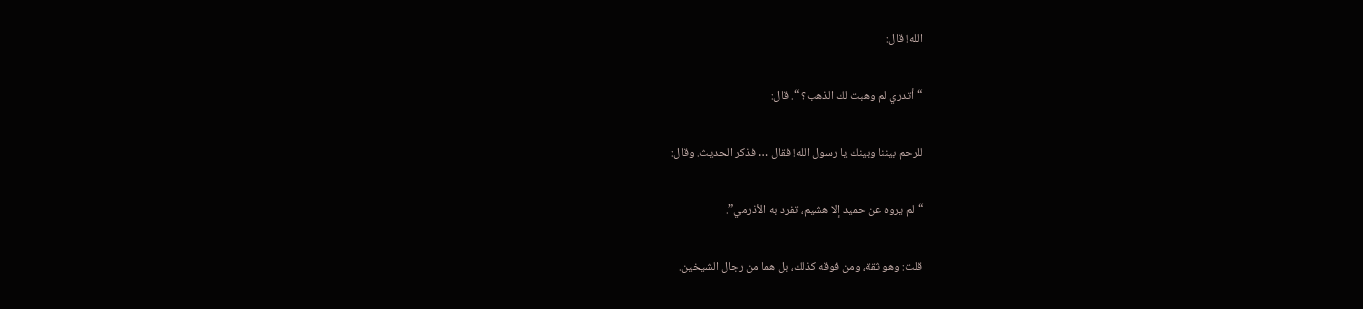الله! قال:

“أتدري لم وهبت لك الذهب؟ “. قال:

للرحم بيننا وبينك يا رسول الله! فقال … فذكر الحديث. وقال:

“لم يروه عن حميد إلا هشيم، تفرد به الأذرمي”.

قلت: وهو ثقة، ومن فوقه كذلك، بل هما من رجال الشيخين.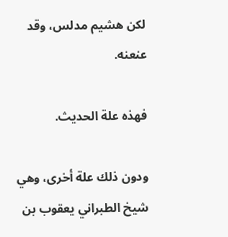لكن هشيم مدلس، وقد عنعنه.

فهذه علة الحديث.

ودون ذلك علة أخرى، وهي شيخ الطبراني يعقوب بن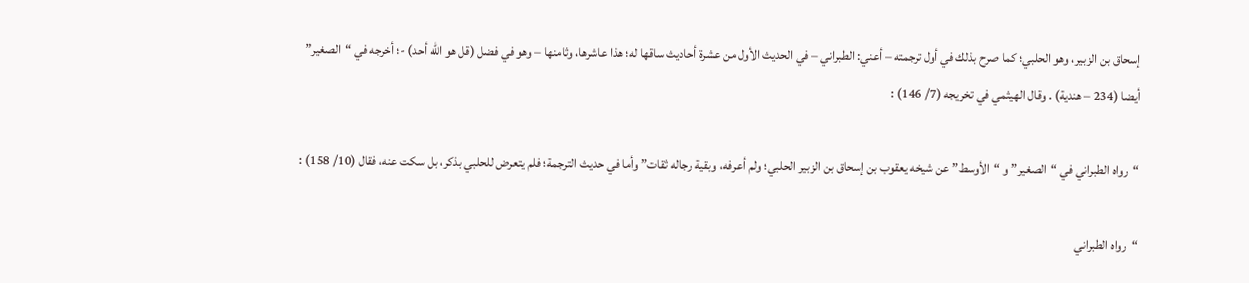إسحاق بن الزبير، وهو الحلبي؛ كما صرح بذلك في أول ترجمته – أعني: الطبراني – في الحديث الأول من عشرة أحاديث ساقها له؛ هذا عاشرها، وثامنها – وهو في فضل (قل هو الله أحد) -؛ أخرجه في “الصغير” أيضا (234 – هندية) . وقال الهيثمي في تخريجه (7/ 146) :

“رواه الطبراني في “الصغير” و “الأوسط” عن شيخه يعقوب بن إسحاق بن الزبير الحلبي؛ ولم أعرفه، وبقية رجاله ثقات” وأما في حديث الترجمة؛ فلم يتعرض للحلبي بذكر، بل سكت عنه، فقال (10/ 158) :

“رواه الطبراني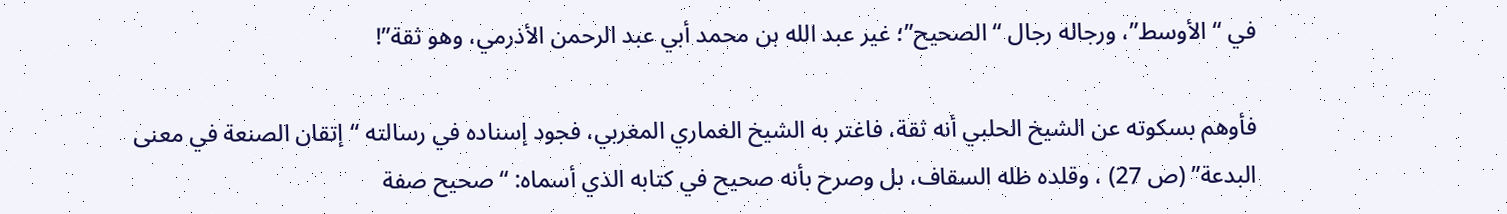في “الأوسط”، ورجاله رجال “الصحيح”؛ غير عبد الله بن محمد أبي عبد الرحمن الأذرمي، وهو ثقة”!

فأوهم بسكوته عن الشيخ الحلبي أنه ثقة، فاغتر به الشيخ الغماري المغربي، فجود إسناده في رسالته “إتقان الصنعة في معنى البدعة” (ص 27) ، وقلده ظله السقاف، بل وصرح بأنه صحيح في كتابه الذي أسماه: “صحيح صفة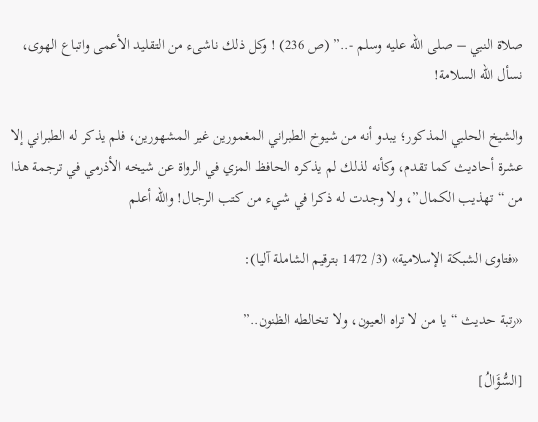صلاة النبي – صلى الله عليه وسلم -..” (ص 236) ! وكل ذلك ناشىء من التقليد الأعمى واتباع الهوى، نسأل الله السلامة!

والشيخ الحلبي المذكور؛ يبدو أنه من شيوخ الطبراني المغمورين غير المشهورين، فلم يذكر له الطبراني إلا عشرة أحاديث كما تقدم، وكأنه لذلك لم يذكره الحافظ المزي في الرواة عن شيخه الأذرمي في ترجمة هذا من “تهذيب الكمال”، ولا وجدت له ذكرا في شيء من كتب الرجال! والله أعلم

 «فتاوى الشبكة الإسلامية» (3/ 1472 بترقيم الشاملة آليا):

«رتبة حديث “يا ‌من ‌لا ‌تراه ‌العيون، ولا تخالطه الظنون..”

[السُّؤَالُ]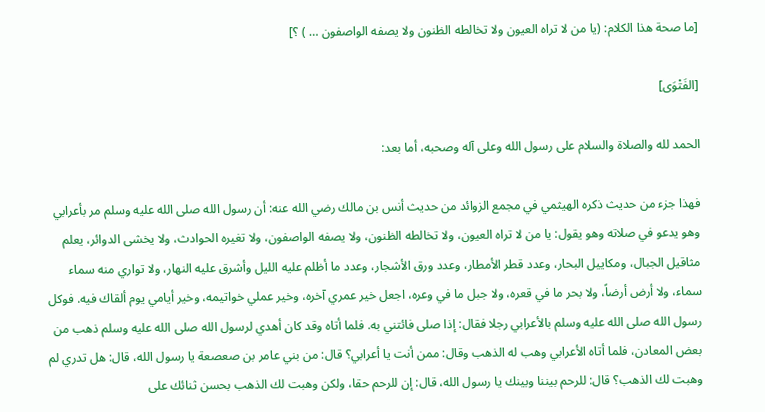[ما صحة هذا الكلام: (يا ‌من ‌لا ‌تراه ‌العيون ولا تخالطه الظنون ولا يصفه الواصفون … ) ؟]

[الفَتْوَى]

الحمد لله والصلاة والسلام على رسول الله وعلى آله وصحبه، أما بعد:

فهذا جزء من حديث ذكره الهيثمي في مجمع الزوائد من حديث أنس بن مالك رضي الله عنه: أن رسول الله صلى الله عليه وسلم مر بأعرابي وهو يدعو في صلاته وهو يقول: يا ‌من ‌لا ‌تراه ‌العيون، ولا تخالطه الظنون، ولا يصفه الواصفون، ولا تغيره الحوادث، ولا يخشى الدوائر، يعلم مثاقيل الجبال، ومكاييل البحار، وعدد قطر الأمطار، وعدد ورق الأشجار، وعدد ما أظلم عليه الليل وأشرق عليه النهار، ولا تواري منه سماء سماء، ولا أرض أرضاً، ولا بحر ما في قعره، ولا جبل ما في وعره، اجعل خير عمري آخره، وخير عملي خواتيمه، وخير أيامي يوم ألقاك فيه. فوكل رسول الله صلى الله عليه وسلم بالأعرابي رجلا فقال: إذا صلى فائتني به. فلما أتاه وقد كان أهدي لرسول الله صلى الله عليه وسلم ذهب من بعض المعادن، فلما أتاه الأعرابي وهب له الذهب وقال: ممن أنت يا أعرابي؟ قال: من بني عامر بن صعصعة يا رسول الله، قال: هل تدري لم وهبت لك الذهب؟ قال: للرحم بيننا وبينك يا رسول الله، قال: إن للرحم حقا، ولكن وهبت لك الذهب بحسن ثنائك على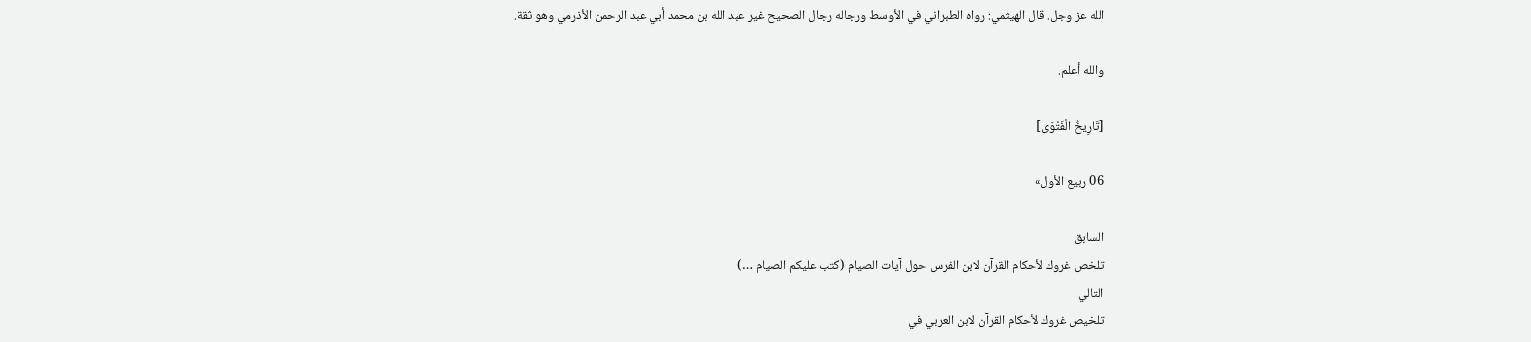الله عز وجل. قال الهيثمي: رواه الطبراني في الأوسط ورجاله رجال الصحيح غير عبد الله بن محمد أبي عبد الرحمن الأذرمي وهو ثقة.

والله أعلم.

[تَارِيخُ الْفَتْوَى]

06 ربيع الأول»

السابق
تلخص غروك لأحكام القرآن لابن الفرس حول آيات الصيام (كتب عليكم الصيام …)
التالي
تلخيص غروك لأحكام القرآن لابن العربي في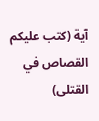آية (كتب عليكم القصاص في القتلى)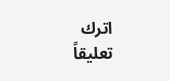اترك تعليقاً